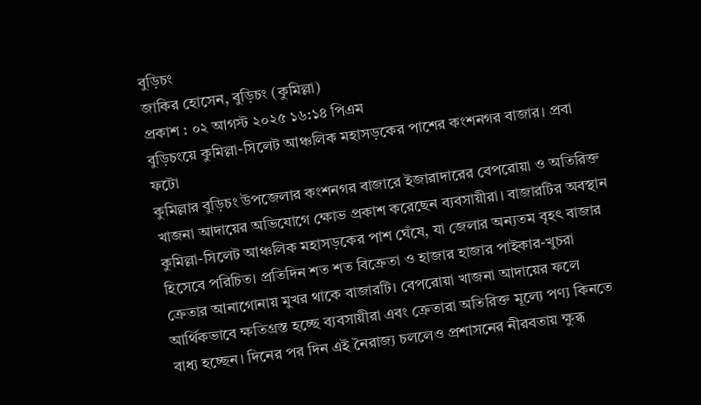বুড়িচং
জাকির হোসেন, বুড়িচং (কুমিল্লা)
প্রকাশ : ০২ আগস্ট ২০২৫ ১৬:১৪ পিএম
বুড়িচংয়ে কুমিল্লা-সিলেট আঞ্চলিক মহাসড়কের পাশের কংশনগর বাজার। প্রবা ফটো
কুমিল্লার বুড়িচং উপজেলার কংশনগর বাজারে ইজারাদারের বেপরোয়া ও অতিরিক্ত খাজনা আদায়ের অভিযোগে ক্ষোভ প্রকাশ করেছেন ব্যবসায়ীরা। বাজারটির অবস্থান কুমিল্লা-সিলেট আঞ্চলিক মহাসড়কের পাশ ঘেঁষে, যা জেলার অন্যতম বৃহৎ বাজার হিসেবে পরিচিত। প্রতিদিন শত শত বিক্রেতা ও হাজার হাজার পাইকার-খুচরা ক্রেতার আনাগোনায় মুখর থাকে বাজারটি। বেপরোয়া খাজনা আদায়ের ফলে আর্থিকভাবে ক্ষতিগ্রস্ত হচ্ছে ব্যবসায়ীরা এবং ক্রেতারা অতিরিক্ত মূল্যে পণ্য কিনতে বাধ্য হচ্ছেন। দিনের পর দিন এই নৈরাজ্য চললেও প্রশাসনের নীরবতায় ক্ষুব্ধ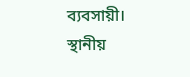ব্যবসায়ী।
স্থানীয়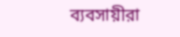ব্যবসায়ীরা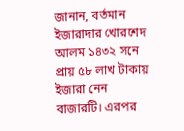জানান, বর্তমান ইজারাদার খোরশেদ আলম ১৪৩২ সনে প্রায় ৫৮ লাখ টাকায় ইজারা নেন বাজারটি। এরপর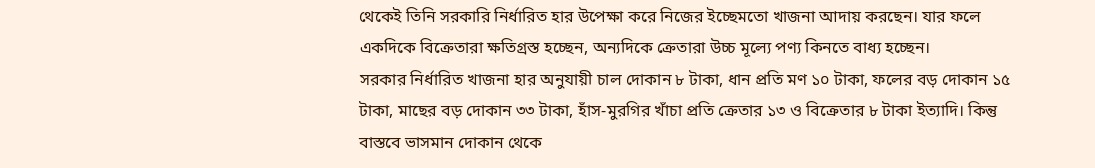থেকেই তিনি সরকারি নির্ধারিত হার উপেক্ষা করে নিজের ইচ্ছেমতো খাজনা আদায় করছেন। যার ফলে একদিকে বিক্রেতারা ক্ষতিগ্রস্ত হচ্ছেন, অন্যদিকে ক্রেতারা উচ্চ মূল্যে পণ্য কিনতে বাধ্য হচ্ছেন।
সরকার নির্ধারিত খাজনা হার অনুযায়ী চাল দোকান ৮ টাকা, ধান প্রতি মণ ১০ টাকা, ফলের বড় দোকান ১৫ টাকা, মাছের বড় দোকান ৩৩ টাকা, হাঁস-মুরগির খাঁচা প্রতি ক্রেতার ১৩ ও বিক্রেতার ৮ টাকা ইত্যাদি। কিন্তু বাস্তবে ভাসমান দোকান থেকে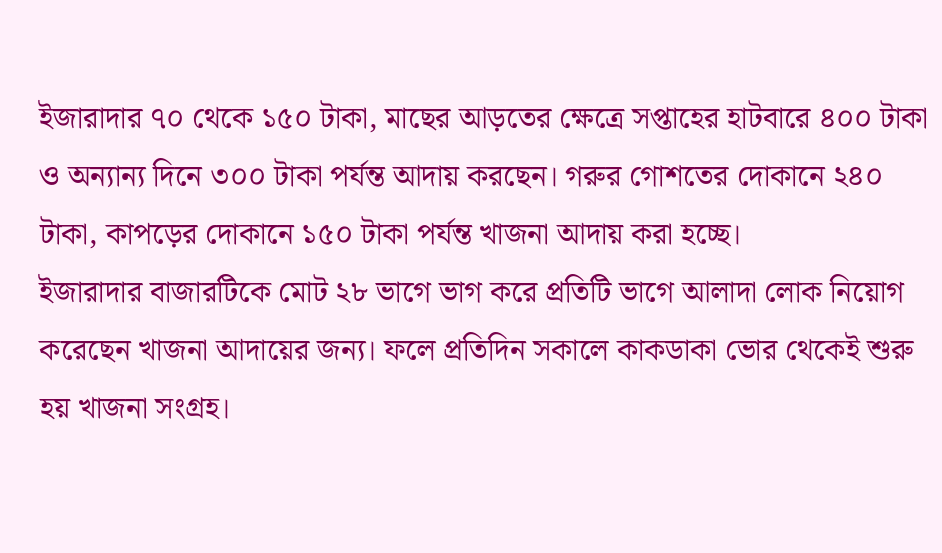ইজারাদার ৭০ থেকে ১৫০ টাকা, মাছের আড়তের ক্ষেত্রে সপ্তাহের হাটবারে ৪০০ টাকা ও অন্যান্য দিনে ৩০০ টাকা পর্যন্ত আদায় করছেন। গরুর গোশতের দোকানে ২৪০ টাকা, কাপড়ের দোকানে ১৫০ টাকা পর্যন্ত খাজনা আদায় করা হচ্ছে।
ইজারাদার বাজারটিকে মোট ২৮ ভাগে ভাগ করে প্রতিটি ভাগে আলাদা লোক নিয়োগ করেছেন খাজনা আদায়ের জন্য। ফলে প্রতিদিন সকালে কাকডাকা ভোর থেকেই শুরু হয় খাজনা সংগ্রহ।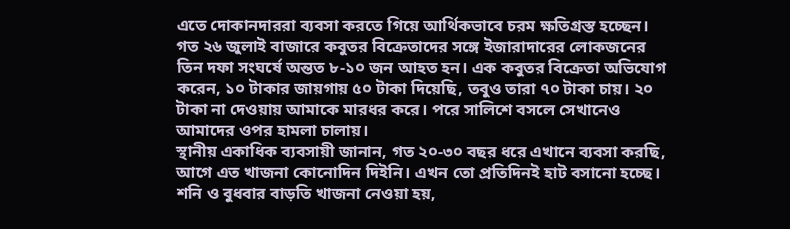এতে দোকানদাররা ব্যবসা করতে গিয়ে আর্থিকভাবে চরম ক্ষতিগ্রস্ত হচ্ছেন।
গত ২৬ জুলাই বাজারে কবুতর বিক্রেতাদের সঙ্গে ইজারাদারের লোকজনের তিন দফা সংঘর্ষে অন্তত ৮-১০ জন আহত হন। এক কবুতর বিক্রেতা অভিযোগ করেন, ১০ টাকার জায়গায় ৫০ টাকা দিয়েছি, তবুও তারা ৭০ টাকা চায়। ২০ টাকা না দেওয়ায় আমাকে মারধর করে। পরে সালিশে বসলে সেখানেও আমাদের ওপর হামলা চালায়।
স্থানীয় একাধিক ব্যবসায়ী জানান, গত ২০-৩০ বছর ধরে এখানে ব্যবসা করছি, আগে এত খাজনা কোনোদিন দিইনি। এখন তো প্রতিদিনই হাট বসানো হচ্ছে। শনি ও বুধবার বাড়তি খাজনা নেওয়া হয়,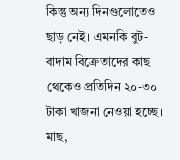কিন্তু অন্য দিনগুলোতেও ছাড় নেই। এমনকি বুট-বাদাম বিক্রেতাদের কাছ থেকেও প্রতিদিন ২০-৩০ টাকা খাজনা নেওয়া হচ্ছে। মাছ,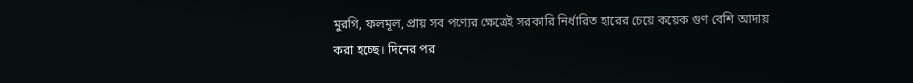মুরগি, ফলমূল, প্রায় সব পণ্যের ক্ষেত্রেই সরকারি নির্ধারিত হারের চেয়ে কয়েক গুণ বেশি আদায় করা হচ্ছে। দিনের পর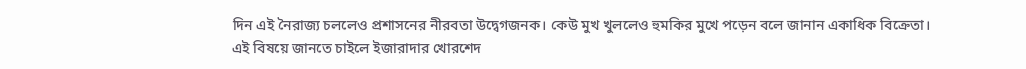দিন এই নৈরাজ্য চললেও প্রশাসনের নীরবতা উদ্বেগজনক। কেউ মুখ খুললেও হুমকির মুখে পড়েন বলে জানান একাধিক বিক্রেতা।
এই বিষয়ে জানতে চাইলে ইজারাদার খোরশেদ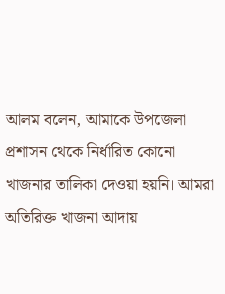আলম বলেন, আমাকে উপজেলা প্রশাসন থেকে নির্ধারিত কোনো খাজনার তালিকা দেওয়া হয়নি। আমরা অতিরিক্ত খাজনা আদায়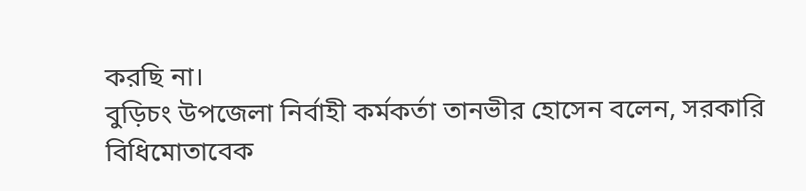করছি না।
বুড়িচং উপজেলা নির্বাহী কর্মকর্তা তানভীর হোসেন বলেন, সরকারি বিধিমোতাবেক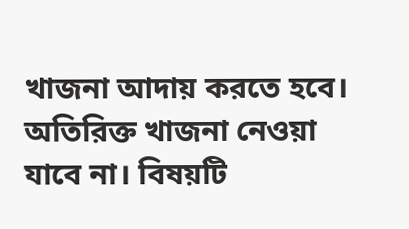খাজনা আদায় করতে হবে। অতিরিক্ত খাজনা নেওয়া যাবে না। বিষয়টি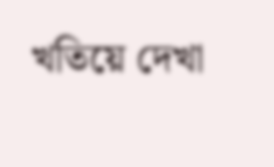খতিয়ে দেখা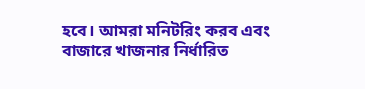হবে। আমরা মনিটরিং করব এবং বাজারে খাজনার নির্ধারিত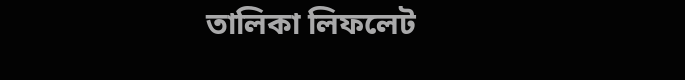তালিকা লিফলেট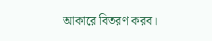আকারে বিতরণ করব।